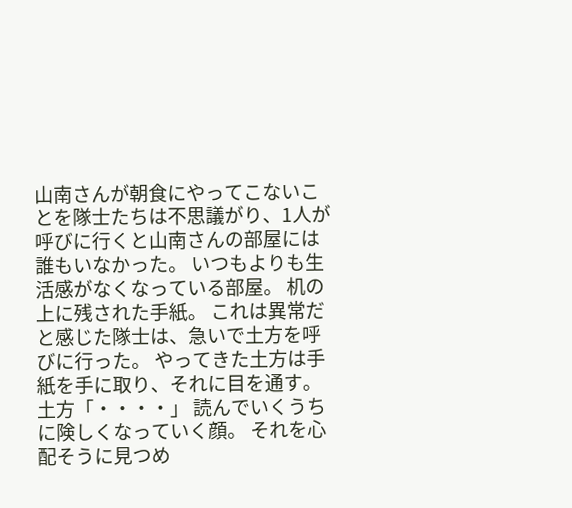山南さんが朝食にやってこないことを隊士たちは不思議がり、1人が呼びに行くと山南さんの部屋には誰もいなかった。 いつもよりも生活感がなくなっている部屋。 机の上に残された手紙。 これは異常だと感じた隊士は、急いで土方を呼びに行った。 やってきた土方は手紙を手に取り、それに目を通す。 土方「・・・・」 読んでいくうちに険しくなっていく顔。 それを心配そうに見つめ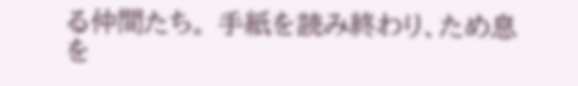る仲間たち。 手紙を読み終わり、ため息を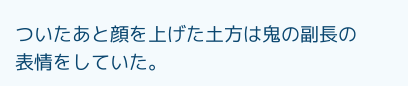ついたあと顔を上げた土方は鬼の副長の表情をしていた。